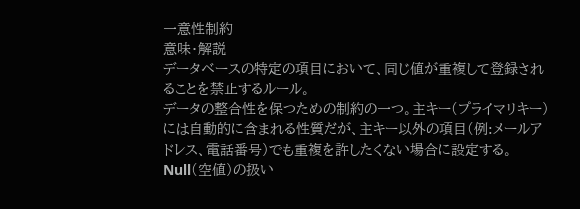一意性制約
意味・解説
データベースの特定の項目において、同じ値が重複して登録されることを禁止するルール。
データの整合性を保つための制約の一つ。主キー(プライマリキー)には自動的に含まれる性質だが、主キー以外の項目(例:メールアドレス、電話番号)でも重複を許したくない場合に設定する。Null(空値)の扱い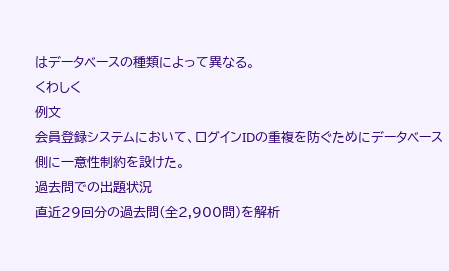はデータベースの種類によって異なる。
くわしく
例文
会員登録システムにおいて、ログインIDの重複を防ぐためにデータベース側に一意性制約を設けた。
過去問での出題状況
直近29回分の過去問(全2,900問)を解析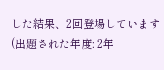した結果、2回登場しています(出題された年度: 2年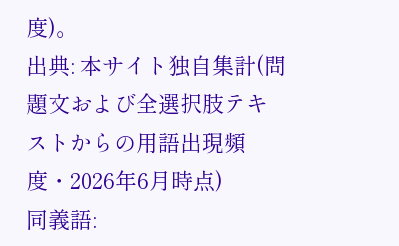度)。
出典: 本サイト独自集計(問題文および全選択肢テキストからの用語出現頻度・2026年6月時点)
同義語: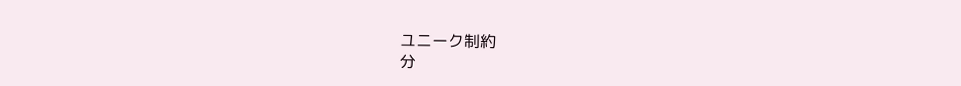ユニーク制約
分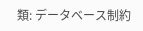類: データベース制約